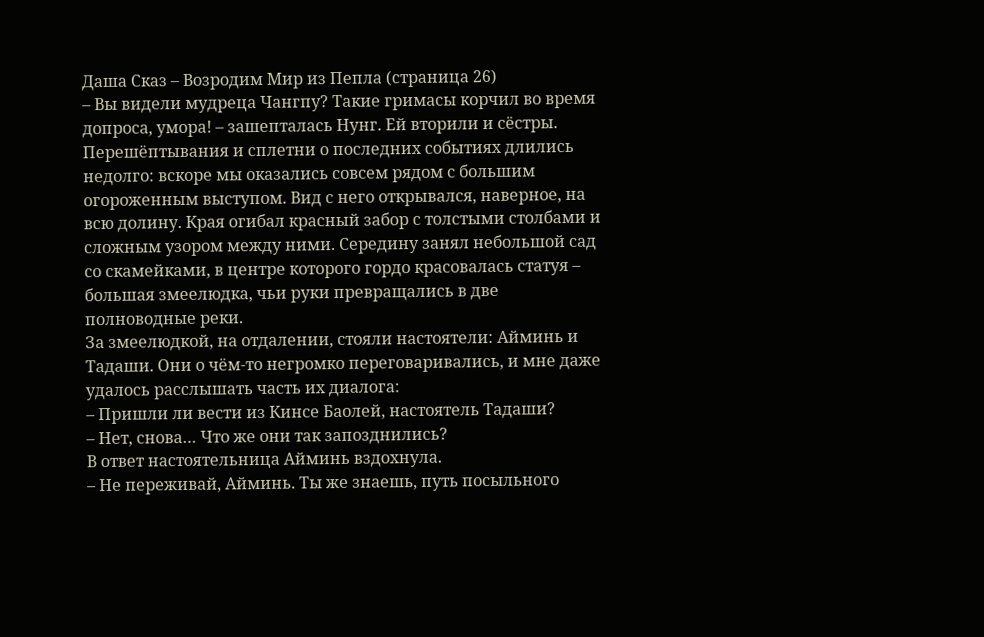Даша Сказ – Возродим Мир из Пепла (страница 26)
– Вы видели мудреца Чангпу? Такие гримасы корчил во время допроса, умора! – зашепталась Нунг. Ей вторили и сёстры.
Перешёптывания и сплетни о последних событиях длились недолго: вскоре мы оказались совсем рядом с большим огороженным выступом. Вид с него открывался, наверное, на всю долину. Края огибал красный забор с толстыми столбами и сложным узором между ними. Середину занял небольшой сад со скамейками, в центре которого гордо красовалась статуя – большая змеелюдка, чьи руки превращались в две полноводные реки.
За змеелюдкой, на отдалении, стояли настоятели: Айминь и Тадаши. Они о чём-то негромко переговаривались, и мне даже удалось расслышать часть их диалога:
– Пришли ли вести из Кинсе Баолей, настоятель Тадаши?
– Нет, снова… Что же они так запозднились?
В ответ настоятельница Айминь вздохнула.
– Не переживай, Айминь. Ты же знаешь, путь посыльного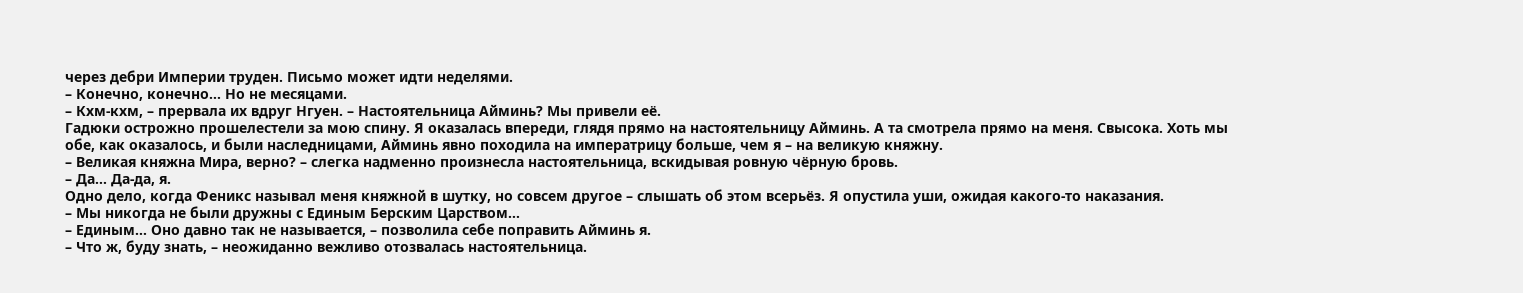через дебри Империи труден. Письмо может идти неделями.
– Конечно, конечно… Но не месяцами.
– Кхм-кхм, – прервала их вдруг Нгуен. – Настоятельница Айминь? Мы привели её.
Гадюки острожно прошелестели за мою спину. Я оказалась впереди, глядя прямо на настоятельницу Айминь. А та смотрела прямо на меня. Свысока. Хоть мы обе, как оказалось, и были наследницами, Айминь явно походила на императрицу больше, чем я – на великую княжну.
– Великая княжна Мира, верно? – слегка надменно произнесла настоятельница, вскидывая ровную чёрную бровь.
– Да… Да-да, я.
Одно дело, когда Феникс называл меня княжной в шутку, но совсем другое – слышать об этом всерьёз. Я опустила уши, ожидая какого-то наказания.
– Мы никогда не были дружны с Единым Берским Царством…
– Единым… Оно давно так не называется, – позволила себе поправить Айминь я.
– Что ж, буду знать, – неожиданно вежливо отозвалась настоятельница.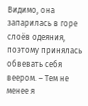Видимо, она запарилась в горе слоёв одеяния, поэтому принялась обвевать себя веером. – Тем не менее я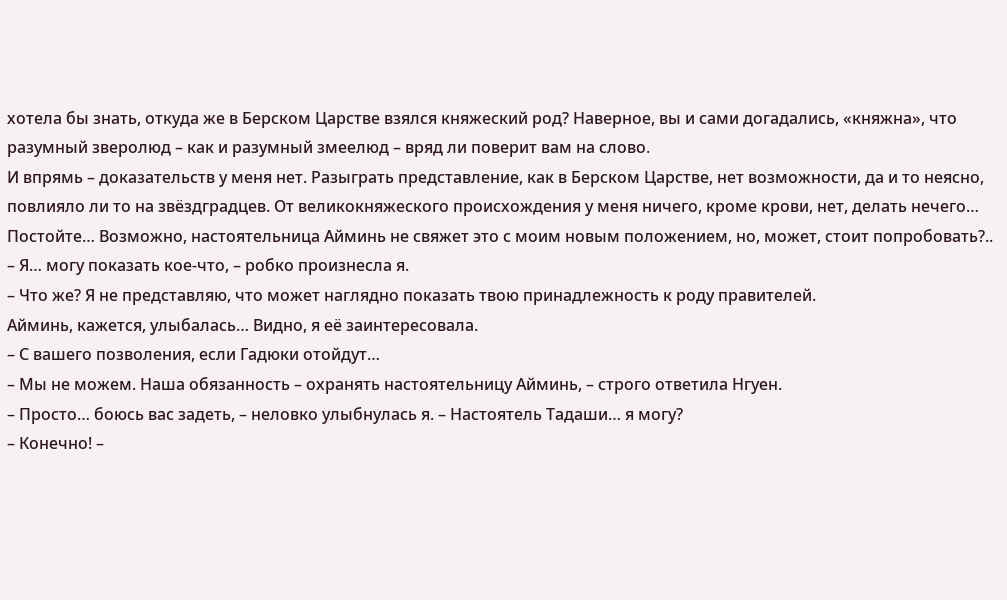хотела бы знать, откуда же в Берском Царстве взялся княжеский род? Наверное, вы и сами догадались, «княжна», что разумный зверолюд – как и разумный змеелюд – вряд ли поверит вам на слово.
И впрямь – доказательств у меня нет. Разыграть представление, как в Берском Царстве, нет возможности, да и то неясно, повлияло ли то на звёздградцев. От великокняжеского происхождения у меня ничего, кроме крови, нет, делать нечего…
Постойте… Возможно, настоятельница Айминь не свяжет это с моим новым положением, но, может, стоит попробовать?..
– Я… могу показать кое-что, – робко произнесла я.
– Что же? Я не представляю, что может наглядно показать твою принадлежность к роду правителей.
Айминь, кажется, улыбалась… Видно, я её заинтересовала.
– С вашего позволения, если Гадюки отойдут…
– Мы не можем. Наша обязанность – охранять настоятельницу Айминь, – строго ответила Нгуен.
– Просто… боюсь вас задеть, – неловко улыбнулась я. – Настоятель Тадаши… я могу?
– Конечно! –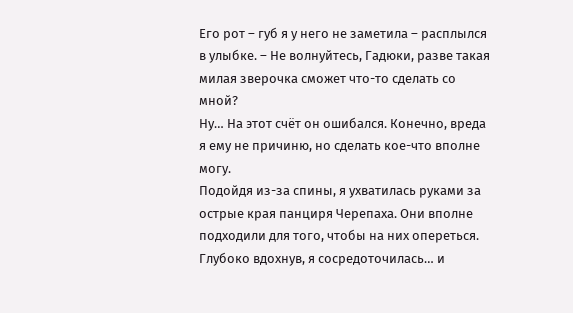Его рот – губ я у него не заметила – расплылся в улыбке. – Не волнуйтесь, Гадюки, разве такая милая зверочка сможет что-то сделать со мной?
Ну… На этот счёт он ошибался. Конечно, вреда я ему не причиню, но сделать кое-что вполне могу.
Подойдя из-за спины, я ухватилась руками за острые края панциря Черепаха. Они вполне подходили для того, чтобы на них опереться. Глубоко вдохнув, я сосредоточилась… и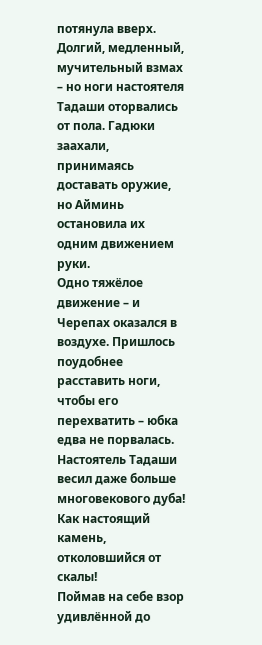потянула вверх.
Долгий, медленный, мучительный взмах – но ноги настоятеля Тадаши оторвались от пола. Гадюки заахали, принимаясь доставать оружие, но Айминь остановила их одним движением руки.
Одно тяжёлое движение – и Черепах оказался в воздухе. Пришлось поудобнее расставить ноги, чтобы его перехватить – юбка едва не порвалась. Настоятель Тадаши весил даже больше многовекового дуба! Как настоящий камень, отколовшийся от скалы!
Поймав на себе взор удивлённой до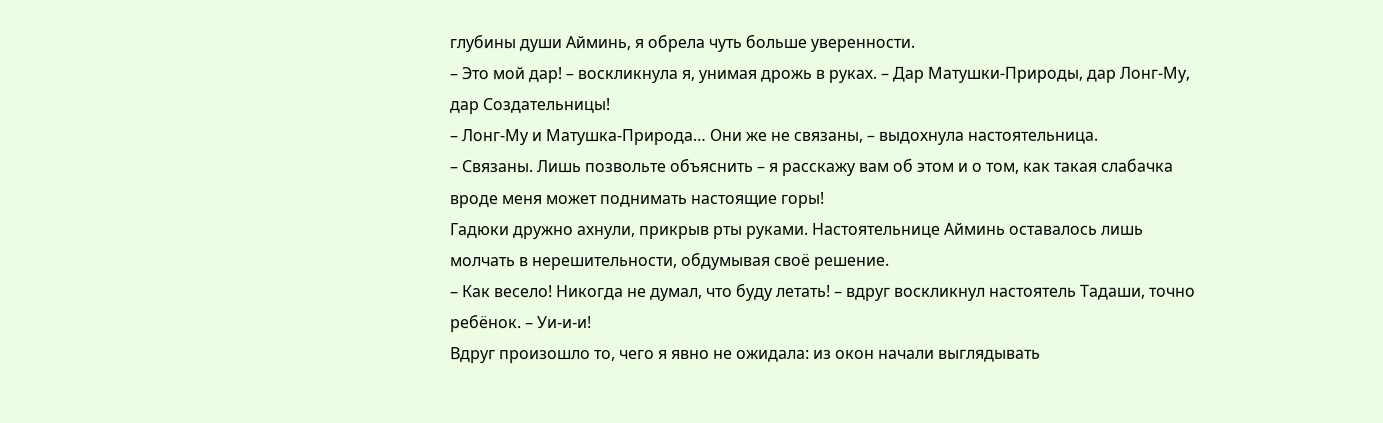глубины души Айминь, я обрела чуть больше уверенности.
– Это мой дар! – воскликнула я, унимая дрожь в руках. – Дар Матушки-Природы, дар Лонг-Му, дар Создательницы!
– Лонг-Му и Матушка-Природа… Они же не связаны, – выдохнула настоятельница.
– Связаны. Лишь позвольте объяснить – я расскажу вам об этом и о том, как такая слабачка вроде меня может поднимать настоящие горы!
Гадюки дружно ахнули, прикрыв рты руками. Настоятельнице Айминь оставалось лишь молчать в нерешительности, обдумывая своё решение.
– Как весело! Никогда не думал, что буду летать! – вдруг воскликнул настоятель Тадаши, точно ребёнок. – Уи-и-и!
Вдруг произошло то, чего я явно не ожидала: из окон начали выглядывать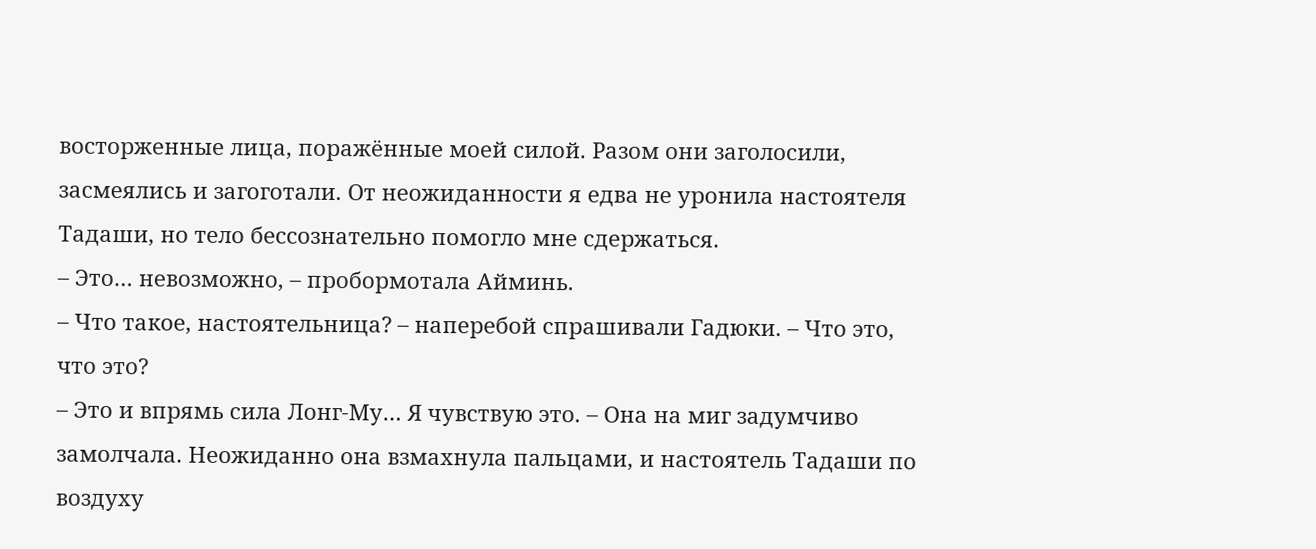восторженные лица, поражённые моей силой. Разом они заголосили, засмеялись и загоготали. От неожиданности я едва не уронила настоятеля Тадаши, но тело бессознательно помогло мне сдержаться.
– Это… невозможно, – пробормотала Айминь.
– Что такое, настоятельница? – наперебой спрашивали Гадюки. – Что это, что это?
– Это и впрямь сила Лонг-Му… Я чувствую это. – Она на миг задумчиво замолчала. Неожиданно она взмахнула пальцами, и настоятель Тадаши по воздуху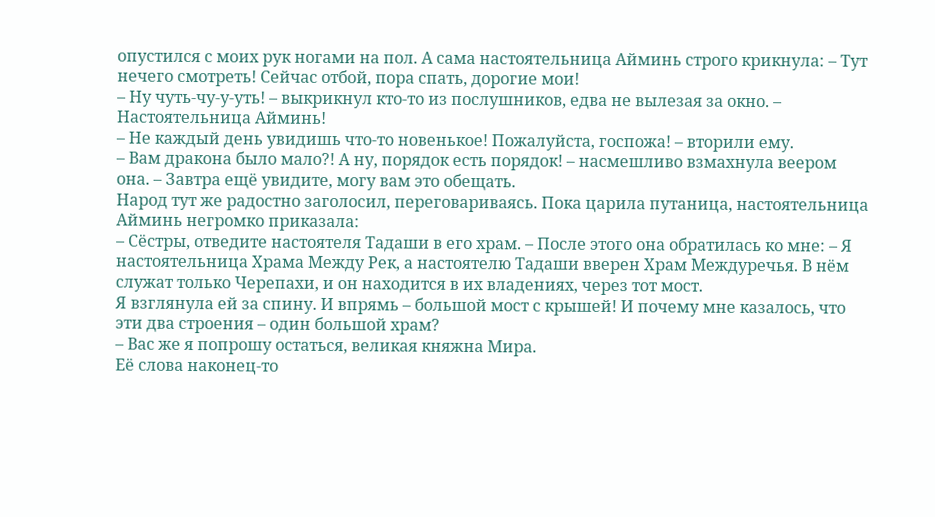опустился с моих рук ногами на пол. А сама настоятельница Айминь строго крикнула: – Тут нечего смотреть! Сейчас отбой, пора спать, дорогие мои!
– Ну чуть-чу-у-уть! – выкрикнул кто-то из послушников, едва не вылезая за окно. – Настоятельница Айминь!
– Не каждый день увидишь что-то новенькое! Пожалуйста, госпожа! – вторили ему.
– Вам дракона было мало?! А ну, порядок есть порядок! – насмешливо взмахнула веером она. – Завтра ещё увидите, могу вам это обещать.
Народ тут же радостно заголосил, переговариваясь. Пока царила путаница, настоятельница Айминь негромко приказала:
– Сёстры, отведите настоятеля Тадаши в его храм. – После этого она обратилась ко мне: – Я настоятельница Храма Между Рек, а настоятелю Тадаши вверен Храм Междуречья. В нём служат только Черепахи, и он находится в их владениях, через тот мост.
Я взглянула ей за спину. И впрямь – большой мост с крышей! И почему мне казалось, что эти два строения – один большой храм?
– Вас же я попрошу остаться, великая княжна Мира.
Её слова наконец-то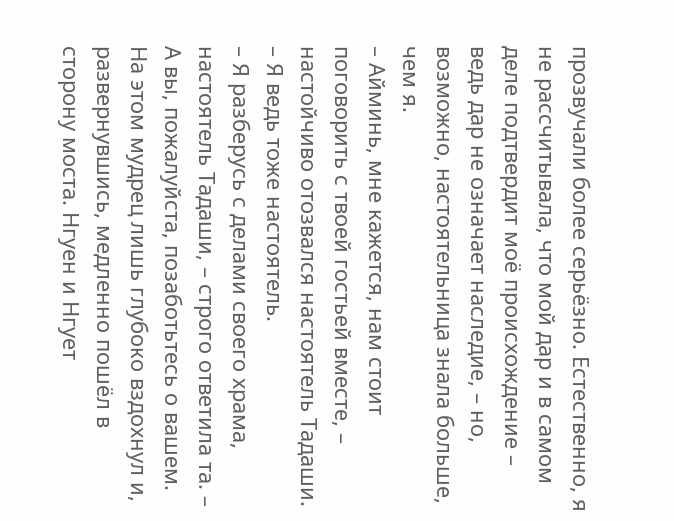прозвучали более серьёзно. Естественно, я не рассчитывала, что мой дар и в самом деле подтвердит моё происхождение – ведь дар не означает наследие, – но, возможно, настоятельница знала больше, чем я.
– Айминь, мне кажется, нам стоит поговорить с твоей гостьей вместе, – настойчиво отозвался настоятель Тадаши. – Я ведь тоже настоятель.
– Я разберусь с делами своего храма, настоятель Тадаши, – строго ответила та. – А вы, пожалуйста, позаботьтесь о вашем.
На этом мудрец лишь глубоко вздохнул и, развернувшись, медленно пошёл в сторону моста. Нгуен и Нгует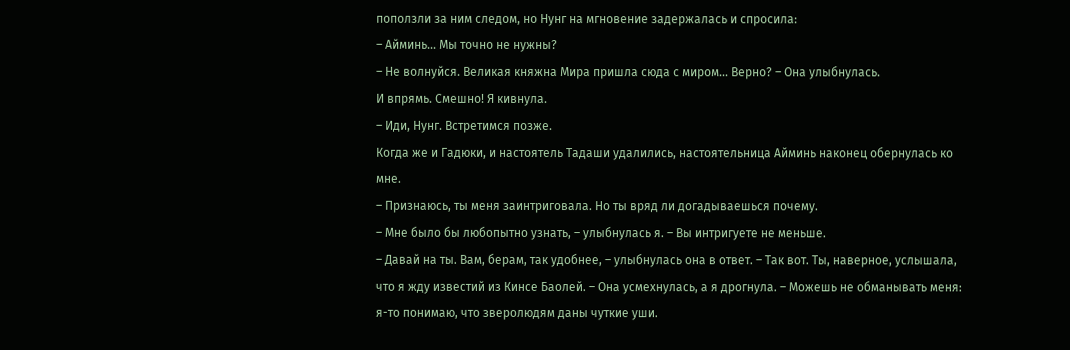поползли за ним следом, но Нунг на мгновение задержалась и спросила:
– Айминь… Мы точно не нужны?
– Не волнуйся. Великая княжна Мира пришла сюда с миром… Верно? – Она улыбнулась.
И впрямь. Смешно! Я кивнула.
– Иди, Нунг. Встретимся позже.
Когда же и Гадюки, и настоятель Тадаши удалились, настоятельница Айминь наконец обернулась ко мне.
– Признаюсь, ты меня заинтриговала. Но ты вряд ли догадываешься почему.
– Мне было бы любопытно узнать, – улыбнулась я. – Вы интригуете не меньше.
– Давай на ты. Вам, берам, так удобнее, – улыбнулась она в ответ. – Так вот. Ты, наверное, услышала, что я жду известий из Кинсе Баолей. – Она усмехнулась, а я дрогнула. – Можешь не обманывать меня: я-то понимаю, что зверолюдям даны чуткие уши.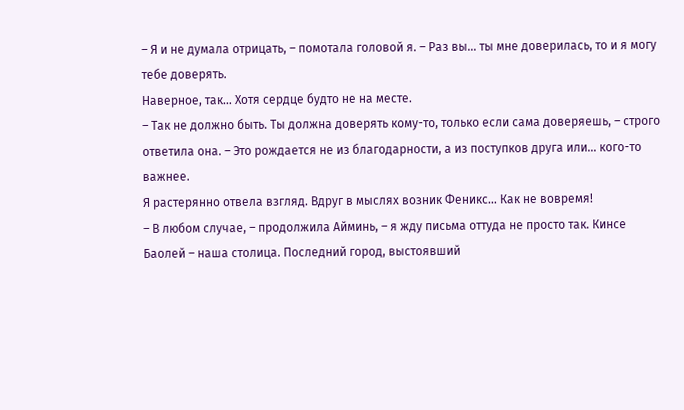– Я и не думала отрицать, – помотала головой я. – Раз вы… ты мне доверилась, то и я могу тебе доверять.
Наверное, так… Хотя сердце будто не на месте.
– Так не должно быть. Ты должна доверять кому-то, только если сама доверяешь, – строго ответила она. – Это рождается не из благодарности, а из поступков друга или… кого-то важнее.
Я растерянно отвела взгляд. Вдруг в мыслях возник Феникс… Как не вовремя!
– В любом случае, – продолжила Айминь, – я жду письма оттуда не просто так. Кинсе Баолей – наша столица. Последний город, выстоявший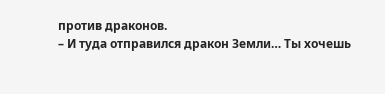против драконов.
– И туда отправился дракон Земли… Ты хочешь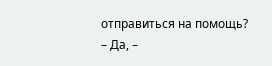отправиться на помощь?
– Да, –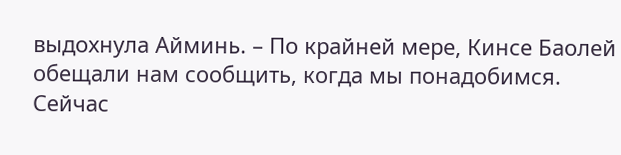выдохнула Айминь. – По крайней мере, Кинсе Баолей обещали нам сообщить, когда мы понадобимся. Сейчас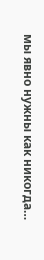мы явно нужны как никогда…